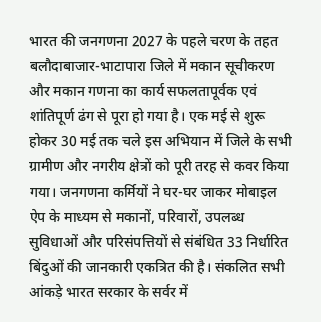भारत की जनगणना 2027 के पहले चरण के तहत बलौदाबाजार-भाटापारा जिले में मकान सूचीकरण और मकान गणना का कार्य सफलतापूर्वक एवं शांतिपूर्ण ढंग से पूरा हो गया है। एक मई से शुरू होकर 30 मई तक चले इस अभियान में जिले के सभी ग्रामीण और नगरीय क्षेत्रों को पूरी तरह से कवर किया गया। जनगणना कर्मियों ने घर-घर जाकर मोबाइल ऐप के माध्यम से मकानों, परिवारों, उपलब्ध सुविधाओं और परिसंपत्तियों से संबंधित 33 निर्धारित बिंदुओं की जानकारी एकत्रित की है। संकलित सभी आंकड़े भारत सरकार के सर्वर में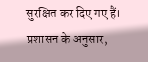सुरक्षित कर दिए गए हैं। प्रशासन के अनुसार,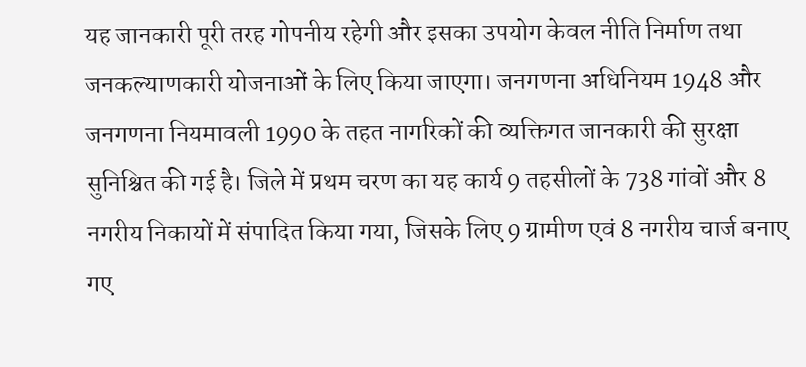यह जानकारी पूरी तरह गोपनीय रहेगी और इसका उपयोग केवल नीति निर्माण तथा जनकल्याणकारी योजनाओं के लिए किया जाएगा। जनगणना अधिनियम 1948 और जनगणना नियमावली 1990 के तहत नागरिकों की व्यक्तिगत जानकारी की सुरक्षा सुनिश्चित की गई है। जिले में प्रथम चरण का यह कार्य 9 तहसीलों के 738 गांवों और 8 नगरीय निकायों में संपादित किया गया, जिसके लिए 9 ग्रामीण एवं 8 नगरीय चार्ज बनाए गए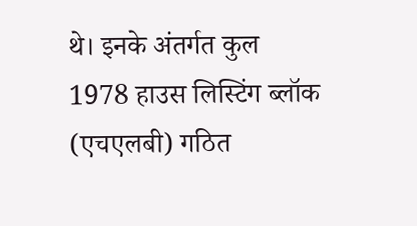थे। इनके अंतर्गत कुल 1978 हाउस लिस्टिंग ब्लॉक (एचएलबी) गठित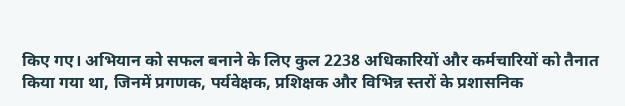किए गए। अभियान को सफल बनाने के लिए कुल 2238 अधिकारियों और कर्मचारियों को तैनात किया गया था, जिनमें प्रगणक, पर्यवेक्षक, प्रशिक्षक और विभिन्न स्तरों के प्रशासनिक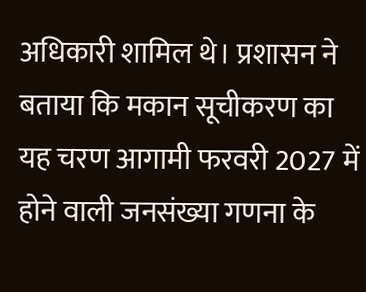अधिकारी शामिल थे। प्रशासन ने बताया कि मकान सूचीकरण का यह चरण आगामी फरवरी 2027 में होने वाली जनसंख्या गणना के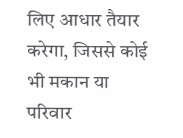लिए आधार तैयार करेगा, जिससे कोई भी मकान या परिवार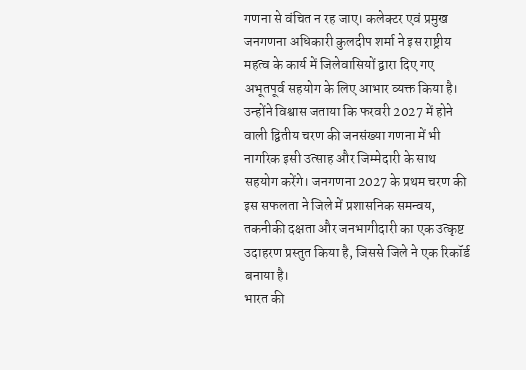गणना से वंचित न रह जाए। कलेक्टर एवं प्रमुख जनगणना अधिकारी कुलदीप शर्मा ने इस राष्ट्रीय महत्व के कार्य में जिलेवासियों द्वारा दिए गए अभूतपूर्व सहयोग के लिए आभार व्यक्त किया है। उन्होंने विश्वास जताया कि फरवरी 2027 में होने वाली द्वितीय चरण की जनसंख्या गणना में भी नागरिक इसी उत्साह और जिम्मेदारी के साथ सहयोग करेंगे। जनगणना 2027 के प्रथम चरण की इस सफलता ने जिले में प्रशासनिक समन्वय, तकनीकी दक्षता और जनभागीदारी का एक उत्कृष्ट उदाहरण प्रस्तुत किया है, जिससे जिले ने एक रिकॉर्ड बनाया है।
भारत की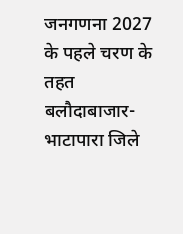जनगणना 2027 के पहले चरण के तहत बलौदाबाजार-भाटापारा जिले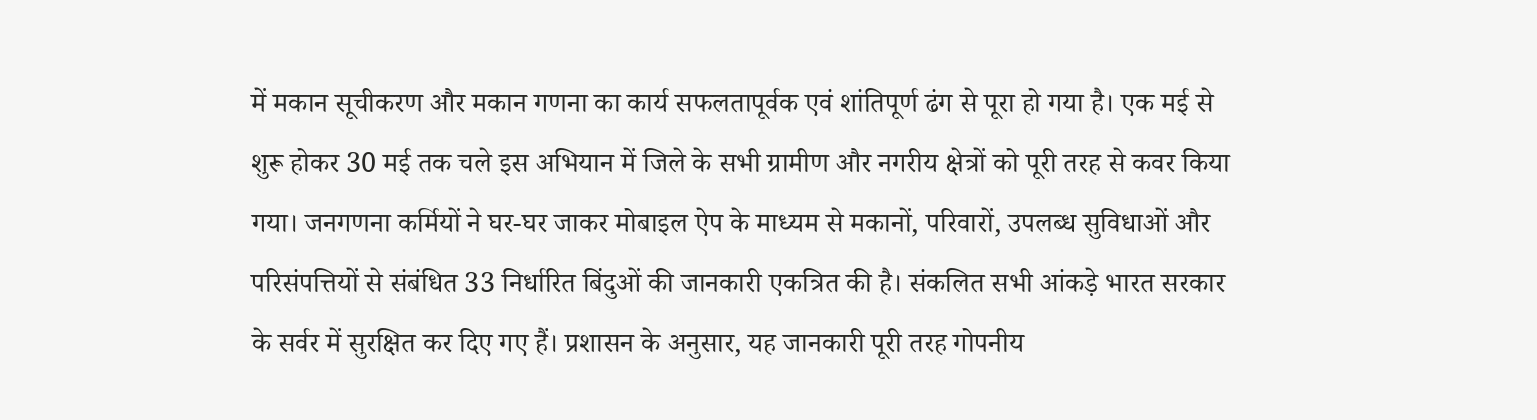में मकान सूचीकरण और मकान गणना का कार्य सफलतापूर्वक एवं शांतिपूर्ण ढंग से पूरा हो गया है। एक मई से शुरू होकर 30 मई तक चले इस अभियान में जिले के सभी ग्रामीण और नगरीय क्षेत्रों को पूरी तरह से कवर किया गया। जनगणना कर्मियों ने घर-घर जाकर मोबाइल ऐप के माध्यम से मकानों, परिवारों, उपलब्ध सुविधाओं और परिसंपत्तियों से संबंधित 33 निर्धारित बिंदुओं की जानकारी एकत्रित की है। संकलित सभी आंकड़े भारत सरकार के सर्वर में सुरक्षित कर दिए गए हैं। प्रशासन के अनुसार, यह जानकारी पूरी तरह गोपनीय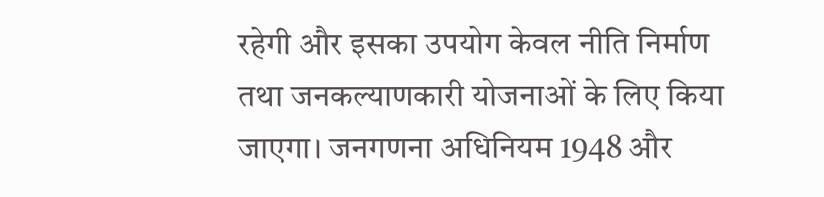रहेगी और इसका उपयोग केवल नीति निर्माण तथा जनकल्याणकारी योजनाओं के लिए किया जाएगा। जनगणना अधिनियम 1948 और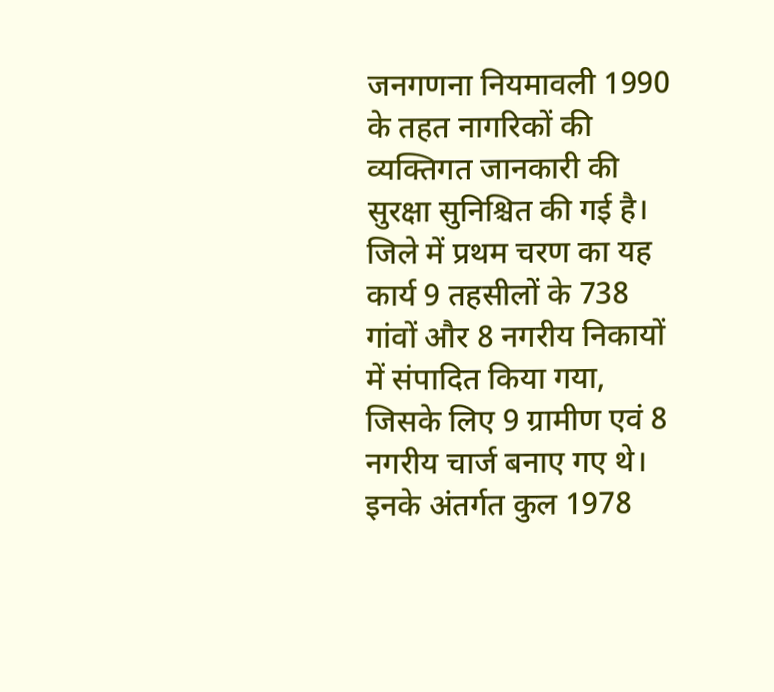जनगणना नियमावली 1990 के तहत नागरिकों की व्यक्तिगत जानकारी की सुरक्षा सुनिश्चित की गई है। जिले में प्रथम चरण का यह कार्य 9 तहसीलों के 738 गांवों और 8 नगरीय निकायों में संपादित किया गया, जिसके लिए 9 ग्रामीण एवं 8 नगरीय चार्ज बनाए गए थे। इनके अंतर्गत कुल 1978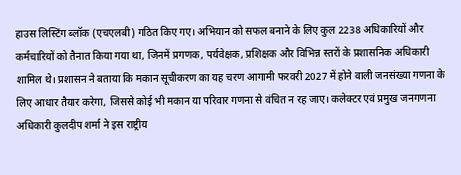हाउस लिस्टिंग ब्लॉक (एचएलबी) गठित किए गए। अभियान को सफल बनाने के लिए कुल 2238 अधिकारियों और कर्मचारियों को तैनात किया गया था, जिनमें प्रगणक, पर्यवेक्षक, प्रशिक्षक और विभिन्न स्तरों के प्रशासनिक अधिकारी शामिल थे। प्रशासन ने बताया कि मकान सूचीकरण का यह चरण आगामी फरवरी 2027 में होने वाली जनसंख्या गणना के लिए आधार तैयार करेगा, जिससे कोई भी मकान या परिवार गणना से वंचित न रह जाए। कलेक्टर एवं प्रमुख जनगणना अधिकारी कुलदीप शर्मा ने इस राष्ट्रीय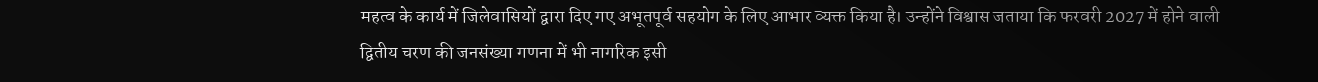महत्व के कार्य में जिलेवासियों द्वारा दिए गए अभूतपूर्व सहयोग के लिए आभार व्यक्त किया है। उन्होंने विश्वास जताया कि फरवरी 2027 में होने वाली द्वितीय चरण की जनसंख्या गणना में भी नागरिक इसी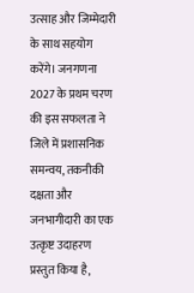उत्साह और जिम्मेदारी के साथ सहयोग करेंगे। जनगणना 2027 के प्रथम चरण की इस सफलता ने जिले में प्रशासनिक समन्वय, तकनीकी दक्षता और जनभागीदारी का एक उत्कृष्ट उदाहरण प्रस्तुत किया है,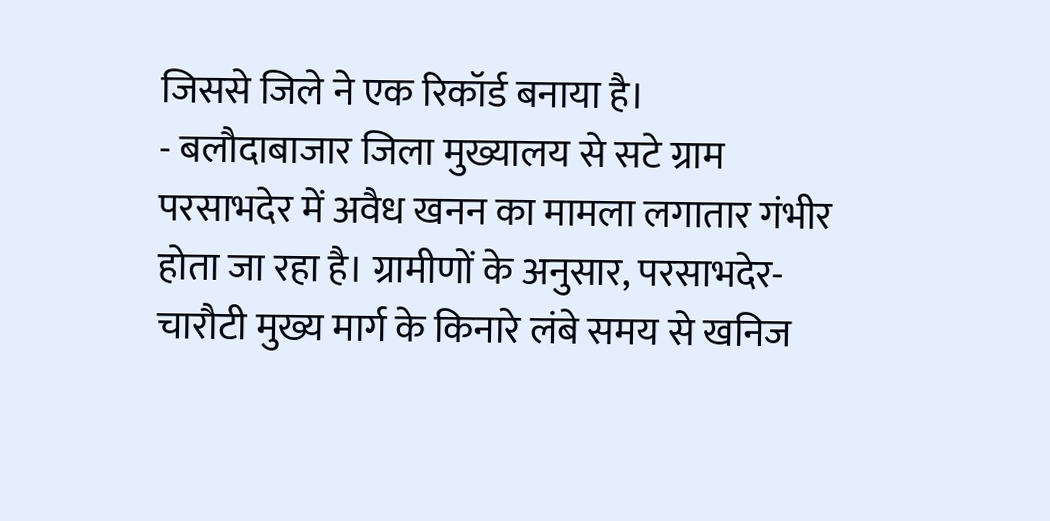जिससे जिले ने एक रिकॉर्ड बनाया है।
- बलौदाबाजार जिला मुख्यालय से सटे ग्राम परसाभदेर में अवैध खनन का मामला लगातार गंभीर होता जा रहा है। ग्रामीणों के अनुसार, परसाभदेर-चारौटी मुख्य मार्ग के किनारे लंबे समय से खनिज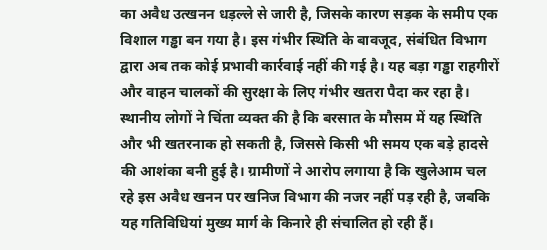का अवैध उत्खनन धड़ल्ले से जारी है, जिसके कारण सड़क के समीप एक विशाल गड्ढा बन गया है। इस गंभीर स्थिति के बावजूद, संबंधित विभाग द्वारा अब तक कोई प्रभावी कार्रवाई नहीं की गई है। यह बड़ा गड्ढा राहगीरों और वाहन चालकों की सुरक्षा के लिए गंभीर खतरा पैदा कर रहा है। स्थानीय लोगों ने चिंता व्यक्त की है कि बरसात के मौसम में यह स्थिति और भी खतरनाक हो सकती है, जिससे किसी भी समय एक बड़े हादसे की आशंका बनी हुई है। ग्रामीणों ने आरोप लगाया है कि खुलेआम चल रहे इस अवैध खनन पर खनिज विभाग की नजर नहीं पड़ रही है, जबकि यह गतिविधियां मुख्य मार्ग के किनारे ही संचालित हो रही हैं।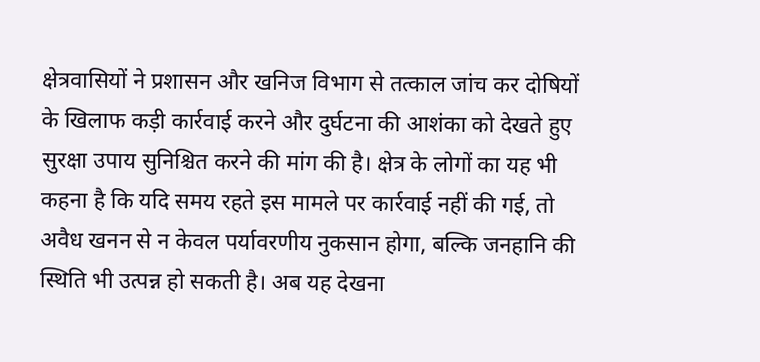क्षेत्रवासियों ने प्रशासन और खनिज विभाग से तत्काल जांच कर दोषियों के खिलाफ कड़ी कार्रवाई करने और दुर्घटना की आशंका को देखते हुए सुरक्षा उपाय सुनिश्चित करने की मांग की है। क्षेत्र के लोगों का यह भी कहना है कि यदि समय रहते इस मामले पर कार्रवाई नहीं की गई, तो अवैध खनन से न केवल पर्यावरणीय नुकसान होगा, बल्कि जनहानि की स्थिति भी उत्पन्न हो सकती है। अब यह देखना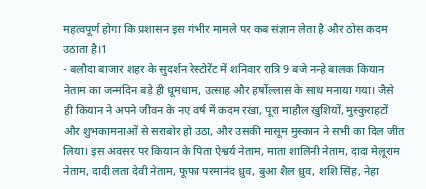महत्वपूर्ण होगा कि प्रशासन इस गंभीर मामले पर कब संज्ञान लेता है और ठोस कदम उठाता है।1
- बलौदा बाजार शहर के सुदर्शन रेस्टोरेंट में शनिवार रात्रि 9 बजे नन्हे बालक कियान नेताम का जन्मदिन बड़े ही धूमधाम, उत्साह और हर्षोल्लास के साथ मनाया गया। जैसे ही कियान ने अपने जीवन के नए वर्ष में कदम रखा, पूरा माहौल खुशियों, मुस्कुराहटों और शुभकामनाओं से सराबोर हो उठा, और उसकी मासूम मुस्कान ने सभी का दिल जीत लिया। इस अवसर पर कियान के पिता ऐश्वर्य नेताम, माता शालिनी नेताम, दादा मेलूराम नेताम, दादी लता देवी नेताम, फूफा परमानंद ध्रुव, बुआ शैल ध्रुव, शशि सिंह, नेहा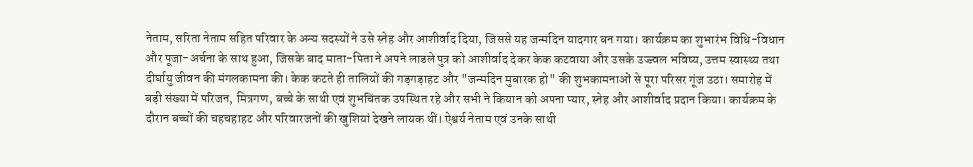नेताम, सरिता नेताम सहित परिवार के अन्य सदस्यों ने उसे स्नेह और आशीर्वाद दिया, जिससे यह जन्मदिन यादगार बन गया। कार्यक्रम का शुभारंभ विधि-विधान और पूजा-अर्चना के साथ हुआ, जिसके बाद माता-पिता ने अपने लाडले पुत्र को आशीर्वाद देकर केक कटवाया और उसके उज्ज्वल भविष्य, उत्तम स्वास्थ्य तथा दीर्घायु जीवन की मंगलकामना की। केक कटते ही तालियों की गड़गड़ाहट और "जन्मदिन मुबारक हो" की शुभकामनाओं से पूरा परिसर गूंज उठा। समारोह में बड़ी संख्या में परिजन, मित्रगण, बच्चे के साथी एवं शुभचिंतक उपस्थित रहे और सभी ने कियान को अपना प्यार, स्नेह और आशीर्वाद प्रदान किया। कार्यक्रम के दौरान बच्चों की चहचहाहट और परिवारजनों की खुशियां देखने लायक थीं। ऐश्वर्य नेताम एवं उनके साथी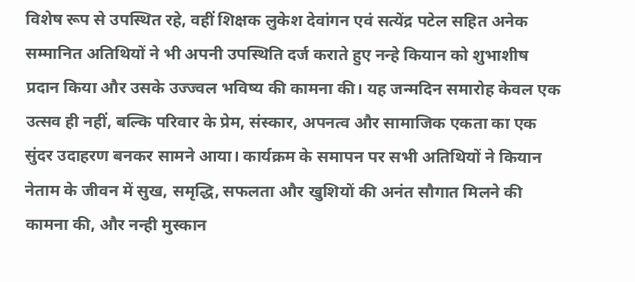विशेष रूप से उपस्थित रहे, वहीं शिक्षक लुकेश देवांगन एवं सत्येंद्र पटेल सहित अनेक सम्मानित अतिथियों ने भी अपनी उपस्थिति दर्ज कराते हुए नन्हे कियान को शुभाशीष प्रदान किया और उसके उज्ज्वल भविष्य की कामना की। यह जन्मदिन समारोह केवल एक उत्सव ही नहीं, बल्कि परिवार के प्रेम, संस्कार, अपनत्व और सामाजिक एकता का एक सुंदर उदाहरण बनकर सामने आया। कार्यक्रम के समापन पर सभी अतिथियों ने कियान नेताम के जीवन में सुख, समृद्धि, सफलता और खुशियों की अनंत सौगात मिलने की कामना की, और नन्ही मुस्कान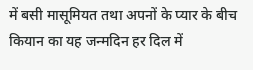में बसी मासूमियत तथा अपनों के प्यार के बीच कियान का यह जन्मदिन हर दिल में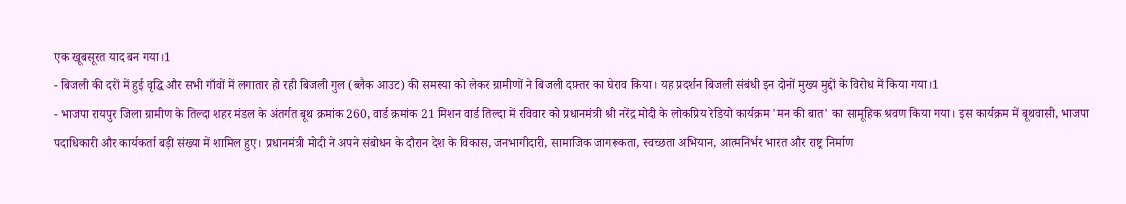एक खूबसूरत याद बन गया।1
- बिजली की दरों में हुई वृद्धि और सभी गाँवों में लगातार हो रही बिजली गुल (ब्लैक आउट) की समस्या को लेकर ग्रामीणों ने बिजली दफ़्तर का घेराव किया। यह प्रदर्शन बिजली संबंधी इन दोनों मुख्य मुद्दों के विरोध में किया गया।1
- भाजपा रायपुर जिला ग्रामीण के तिल्दा शहर मंडल के अंतर्गत बूथ क्रमांक 260, वार्ड क्रमांक 21 मिशन वार्ड तिल्दा में रविवार को प्रधानमंत्री श्री नरेंद्र मोदी के लोकप्रिय रेडियो कार्यक्रम 'मन की बात' का सामूहिक श्रवण किया गया। इस कार्यक्रम में बूथवासी, भाजपा पदाधिकारी और कार्यकर्ता बड़ी संख्या में शामिल हुए। प्रधानमंत्री मोदी ने अपने संबोधन के दौरान देश के विकास, जनभागीदारी, सामाजिक जागरूकता, स्वच्छता अभियान, आत्मनिर्भर भारत और राष्ट्र निर्माण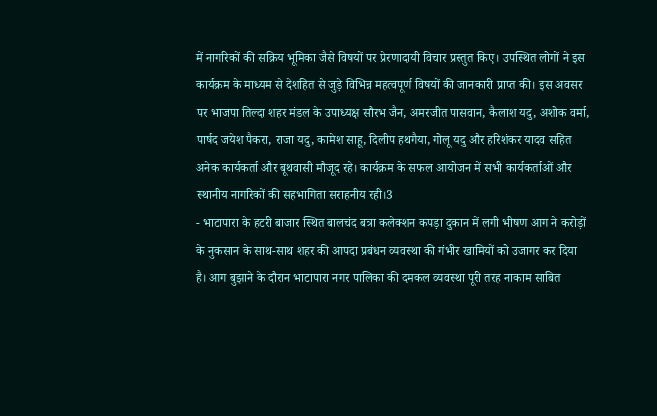में नागरिकों की सक्रिय भूमिका जैसे विषयों पर प्रेरणादायी विचार प्रस्तुत किए। उपस्थित लोगों ने इस कार्यक्रम के माध्यम से देशहित से जुड़े विभिन्न महत्वपूर्ण विषयों की जानकारी प्राप्त की। इस अवसर पर भाजपा तिल्दा शहर मंडल के उपाध्यक्ष सौरभ जैन, अमरजीत पासवान, कैलाश यदु, अशोक वर्मा, पार्षद जयेश पैकरा, राजा यदु, कामेश साहू, दिलीप हथगैया, गोलू यदु और हरिशंकर यादव सहित अनेक कार्यकर्ता और बूथवासी मौजूद रहे। कार्यक्रम के सफल आयोजन में सभी कार्यकर्ताओं और स्थानीय नागरिकों की सहभागिता सराहनीय रही।3
- भाटापारा के हटरी बाजार स्थित बालचंद बत्रा कलेक्शन कपड़ा दुकान में लगी भीषण आग ने करोड़ों के नुकसान के साथ-साथ शहर की आपदा प्रबंधन व्यवस्था की गंभीर खामियों को उजागर कर दिया है। आग बुझाने के दौरान भाटापारा नगर पालिका की दमकल व्यवस्था पूरी तरह नाकाम साबित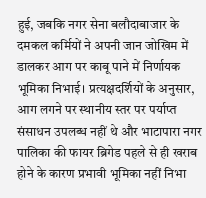हुई, जबकि नगर सेना बलौदाबाजार के दमकल कर्मियों ने अपनी जान जोखिम में डालकर आग पर काबू पाने में निर्णायक भूमिका निभाई। प्रत्यक्षदर्शियों के अनुसार, आग लगने पर स्थानीय स्तर पर पर्याप्त संसाधन उपलब्ध नहीं थे और भाटापारा नगर पालिका की फायर ब्रिगेड पहले से ही खराब होने के कारण प्रभावी भूमिका नहीं निभा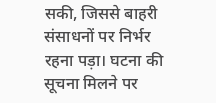सकी, जिससे बाहरी संसाधनों पर निर्भर रहना पड़ा। घटना की सूचना मिलने पर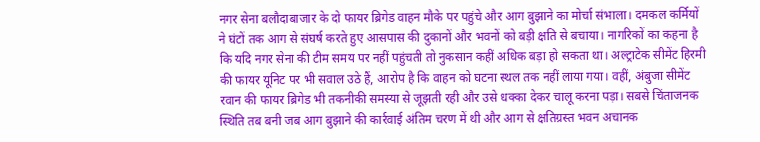नगर सेना बलौदाबाजार के दो फायर ब्रिगेड वाहन मौके पर पहुंचे और आग बुझाने का मोर्चा संभाला। दमकल कर्मियों ने घंटों तक आग से संघर्ष करते हुए आसपास की दुकानों और भवनों को बड़ी क्षति से बचाया। नागरिकों का कहना है कि यदि नगर सेना की टीम समय पर नहीं पहुंचती तो नुकसान कहीं अधिक बड़ा हो सकता था। अल्ट्राटेक सीमेंट हिरमी की फायर यूनिट पर भी सवाल उठे हैं, आरोप है कि वाहन को घटना स्थल तक नहीं लाया गया। वहीं, अंबुजा सीमेंट रवान की फायर ब्रिगेड भी तकनीकी समस्या से जूझती रही और उसे धक्का देकर चालू करना पड़ा। सबसे चिंताजनक स्थिति तब बनी जब आग बुझाने की कार्रवाई अंतिम चरण में थी और आग से क्षतिग्रस्त भवन अचानक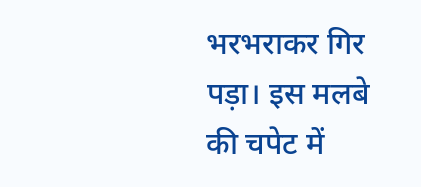भरभराकर गिर पड़ा। इस मलबे की चपेट में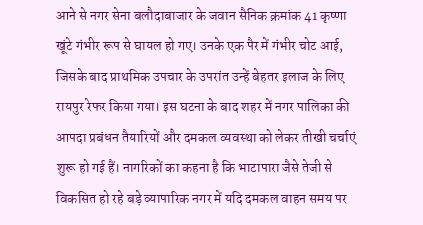आने से नगर सेना बलौदाबाजार के जवान सैनिक क्रमांक 41 कृष्णा खूंटे गंभीर रूप से घायल हो गए। उनके एक पैर में गंभीर चोट आई, जिसके बाद प्राथमिक उपचार के उपरांत उन्हें बेहतर इलाज के लिए रायपुर रेफर किया गया। इस घटना के बाद शहर में नगर पालिका की आपदा प्रबंधन तैयारियों और दमकल व्यवस्था को लेकर तीखी चर्चाएं शुरू हो गई हैं। नागरिकों का कहना है कि भाटापारा जैसे तेजी से विकसित हो रहे बड़े व्यापारिक नगर में यदि दमकल वाहन समय पर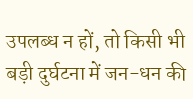उपलब्ध न हों, तो किसी भी बड़ी दुर्घटना में जन-धन की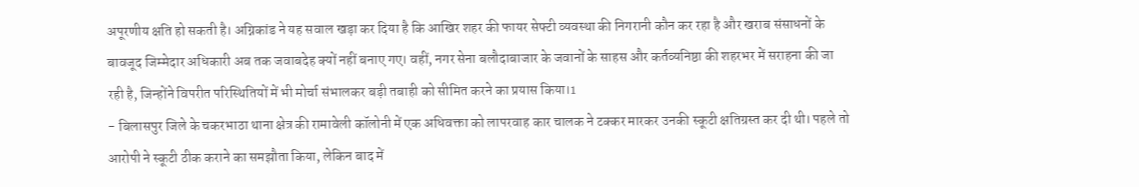अपूरणीय क्षति हो सकती है। अग्निकांड ने यह सवाल खड़ा कर दिया है कि आखिर शहर की फायर सेफ्टी व्यवस्था की निगरानी कौन कर रहा है और खराब संसाधनों के बावजूद जिम्मेदार अधिकारी अब तक जवाबदेह क्यों नहीं बनाए गए। वहीं, नगर सेना बलौदाबाजार के जवानों के साहस और कर्तव्यनिष्ठा की शहरभर में सराहना की जा रही है, जिन्होंने विपरीत परिस्थितियों में भी मोर्चा संभालकर बड़ी तबाही को सीमित करने का प्रयास किया।1
- बिलासपुर जिले के चकरभाठा थाना क्षेत्र की रामावेली कॉलोनी में एक अधिवक्ता को लापरवाह कार चालक ने टक्कर मारकर उनकी स्कूटी क्षतिग्रस्त कर दी थी। पहले तो आरोपी ने स्कूटी ठीक कराने का समझौता किया, लेकिन बाद में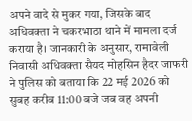अपने वादे से मुकर गया, जिसके बाद अधिवक्ता ने चकरभाठा थाने में मामला दर्ज कराया है। जानकारी के अनुसार, रामावेली निवासी अधिवक्ता सैयद मोहसिन हैदर जाफरी ने पुलिस को बताया कि 22 मई 2026 को सुबह करीब 11:00 बजे जब वह अपनी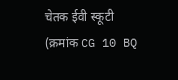चेतक ईवी स्कूटी (क्रमांक CG 10 BQ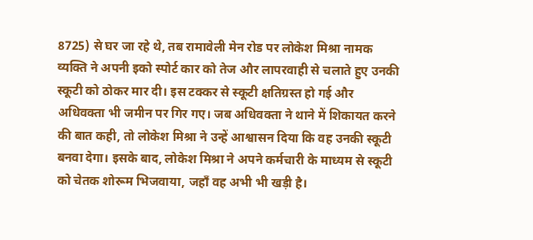8725) से घर जा रहे थे, तब रामावेली मेन रोड पर लोकेश मिश्रा नामक व्यक्ति ने अपनी इको स्पोर्ट कार को तेज और लापरवाही से चलाते हुए उनकी स्कूटी को ठोकर मार दी। इस टक्कर से स्कूटी क्षतिग्रस्त हो गई और अधिवक्ता भी जमीन पर गिर गए। जब अधिवक्ता ने थाने में शिकायत करने की बात कही, तो लोकेश मिश्रा ने उन्हें आश्वासन दिया कि वह उनकी स्कूटी बनवा देगा। इसके बाद, लोकेश मिश्रा ने अपने कर्मचारी के माध्यम से स्कूटी को चेतक शोरूम भिजवाया, जहाँ वह अभी भी खड़ी है।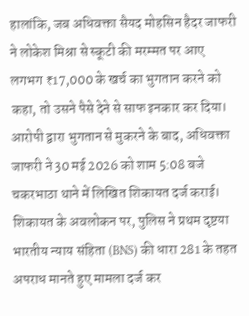हालांकि, जब अधिवक्ता सैयद मोहसिन हैदर जाफरी ने लोकेश मिश्रा से स्कूटी की मरम्मत पर आए लगभग ₹17,000 के खर्च का भुगतान करने को कहा, तो उसने पैसे देने से साफ इनकार कर दिया। आरोपी द्वारा भुगतान से मुकरने के बाद, अधिवक्ता जाफरी ने 30 मई 2026 को शाम 5:08 बजे चकरभाठा थाने में लिखित शिकायत दर्ज कराई। शिकायत के अवलोकन पर, पुलिस ने प्रथम दृष्टया भारतीय न्याय संहिता (BNS) की धारा 281 के तहत अपराध मानते हुए मामला दर्ज कर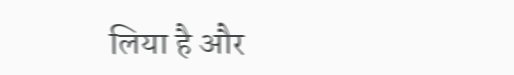लिया है और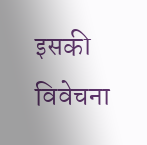इसकी विवेचना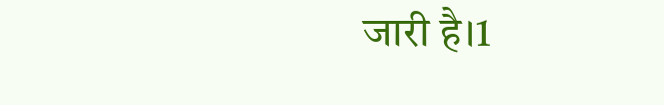जारी है।1